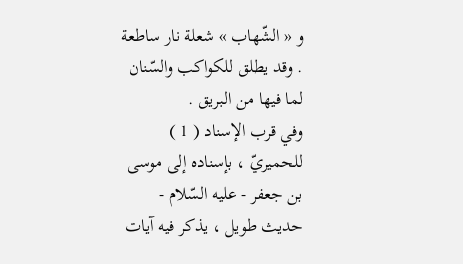و « الشّهاب » شعلة نار ساطعة . وقد يطلق للكواكب والسّنان لما فيها من البريق .
وفي قرب الإسناد ( 1 ) للحميريّ ، بإسناده إلى موسى بن جعفر - عليه السّلام - حديث طويل ، يذكر فيه آيات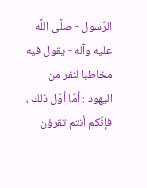الرّسول - صلَّى اللَّه عليه وآله - يقول فيه مخاطبا لنفر من اليهود : أمّا أوّل ذلك ، فإنّكم أنتم تقرؤن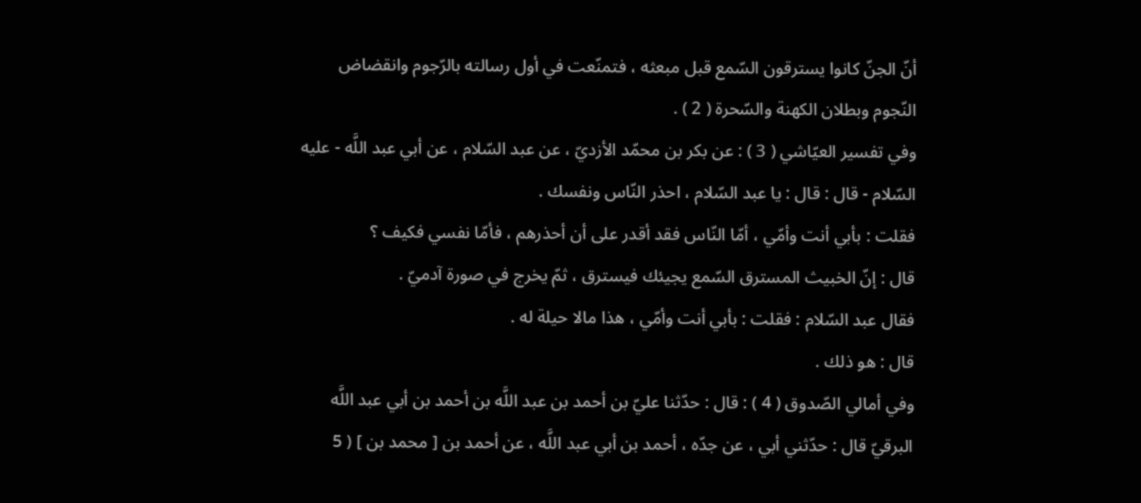أنّ الجنّ كانوا يسترقون السّمع قبل مبعثه ، فتمنّعت في أول رسالته بالرّجوم وانقضاض النّجوم وبطلان الكهنة والسّحرة ( 2 ) .
وفي تفسير العيّاشي ( 3 ) : عن بكر بن محمّد الأزديّ ، عن عبد السّلام ، عن أبي عبد اللَّه - عليه السّلام - قال : قال : يا عبد السّلام ، احذر النّاس ونفسك .
فقلت : بأبي أنت وأمّي ، أمّا النّاس فقد أقدر على أن أحذرهم ، فأمّا نفسي فكيف ؟
قال : إنّ الخبيث المسترق السّمع يجيئك فيسترق ، ثمّ يخرج في صورة آدميّ .
فقال عبد السّلام : فقلت : بأبي أنت وأمّي ، هذا مالا حيلة له .
قال : هو ذلك .
وفي أمالي الصّدوق ( 4 ) : قال : حدّثنا عليّ بن أحمد بن عبد اللَّه بن أحمد بن أبي عبد اللَّه البرقيّ قال : حدّثني أبي ، عن جدّه ، أحمد بن أبي عبد اللَّه ، عن أحمد بن [ محمد بن ] ( 5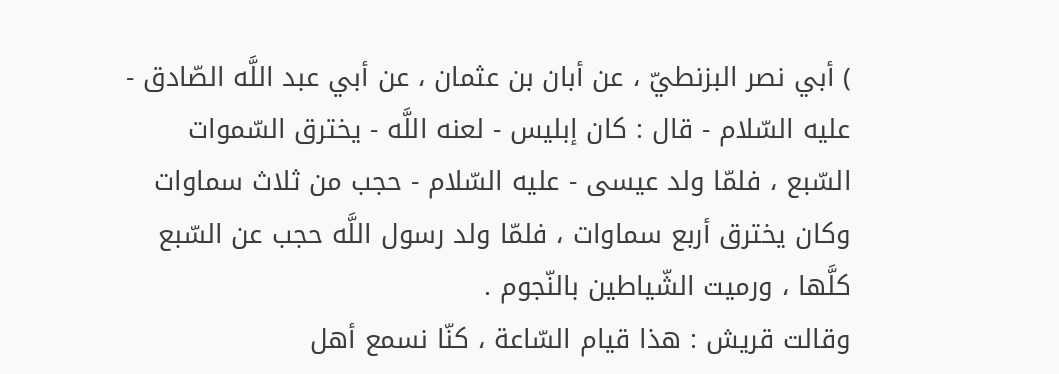) أبي نصر البزنطيّ ، عن أبان بن عثمان ، عن أبي عبد اللَّه الصّادق - عليه السّلام - قال : كان إبليس - لعنه اللَّه - يخترق السّموات السّبع ، فلمّا ولد عيسى - عليه السّلام - حجب من ثلاث سماوات وكان يخترق أربع سماوات ، فلمّا ولد رسول اللَّه حجب عن السّبع كلَّها ، ورميت الشّياطين بالنّجوم .
وقالت قريش : هذا قيام السّاعة ، كنّا نسمع أهل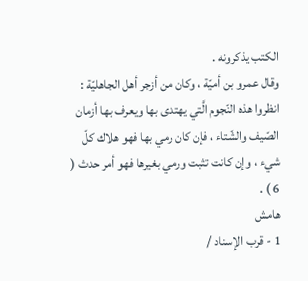الكتب يذكرونه .
وقال عمرو بن أميّة ، وكان من أزجر أهل الجاهليّة : انظروا هذه النّجوم الَّتي يهتدى بها ويعرف بها أزمان الصّيف والشّتاء ، فإن كان رمي بها فهو هلاك كلّ شيء ، وإن كانت تثبت ورمي بغيرها فهو أمر حدث ( 6 ) .
هامش
1 - قرب الإسناد /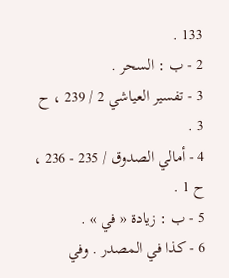133 .
2 - ب : السحر .
3 - تفسير العياشي 2 / 239 ، ح 3 .
4 - أمالي الصدوق / 235 - 236 ، ح 1 .
5 - ب : زيادة « في » .
6 - كذا في المصدر . وفي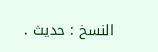النسخ : حديث .